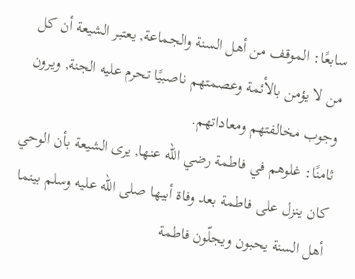سابعًا: الموقف من أهل السنة والجماعة, يعتبر الشيعة أن كل من لا يؤمن بالأئمة وعصمتهم ناصبيًا تحرم عليه الجنة, ويرون وجوب مخالفتهم ومعاداتهم.
ثامنًا: غلوهم في فاطمة رضي الله عنها, يرى الشيعة بأن الوحي كان ينزل على فاطمة بعد وفاة أبيها صلى الله عليه وسلم بينما أهل السنة يحبون ويجلّون فاطمة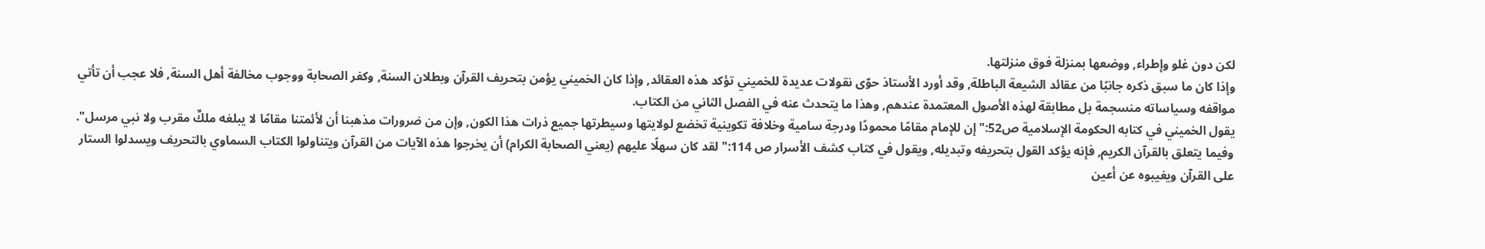لكن دون غلو وإطراء, ووضعها بمنزلة فوق منزلتها.
وإذا كان ما سبق ذكره جانبًا من عقائد الشيعة الباطلة, وقد أورد الأستاذ حوّى نقولات عديدة للخميني تؤكد هذه العقائد, وإذا كان الخميني يؤمن بتحريف القرآن وبطلان السنة, وكفر الصحابة ووجوب مخالفة أهل السنة, فلا عجب أن تأتي مواقفه وسياساته منسجمة بل مطابقة لهذه الأصول المعتمدة عندهم, وهذا ما يتحدث عنه في الفصل الثاني من الكتاب.
يقول الخميني في كتابه الحكومة الإسلامية ص52:"إن للإمام مقامًا محمودًا ودرجة سامية وخلافة تكوينية تخضع لولايتها وسيطرتها جميع ذرات هذا الكون, وإن من ضرورات مذهبنا أن لأئمتنا مقامًا لا يبلغه ملكٌ مقرب ولا نبي مرسل".
وفيما يتعلق بالقرآن الكريم, فإنه يؤكد القول بتحريفه وتبديله, ويقول في كتاب كشف الأسرار ص 114:"لقد كان سهلًا عليهم (يعني الصحابة الكرام) أن يخرجوا هذه الآيات من القرآن ويتناولوا الكتاب السماوي بالتحريف ويسدلوا الستار على القرآن ويغيبوه عن أعين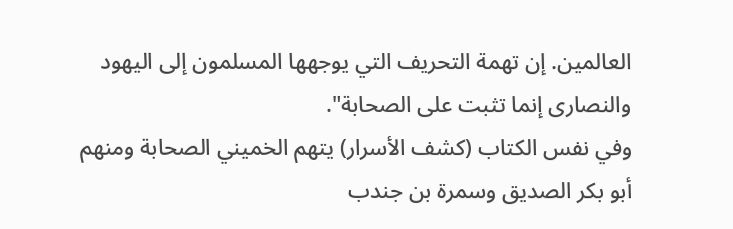العالمين. إن تهمة التحريف التي يوجهها المسلمون إلى اليهود والنصارى إنما تثبت على الصحابة".
وفي نفس الكتاب (كشف الأسرار) يتهم الخميني الصحابة ومنهم أبو بكر الصديق وسمرة بن جندب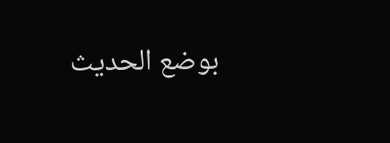بوضع الحديث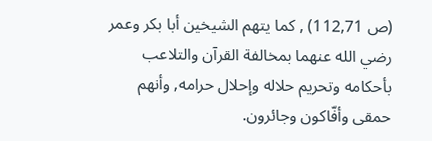(ص 112,71) , كما يتهم الشيخين أبا بكر وعمر رضي الله عنهما بمخالفة القرآن والتلاعب بأحكامه وتحريم حلاله وإحلال حرامه, وأنهم حمقى وأفّاكون وجائرون.